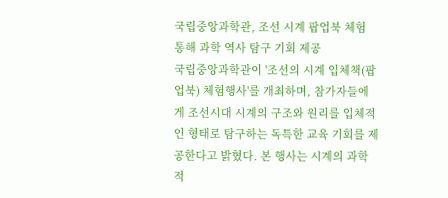국립중앙과학관, 조선 시계 팝업북 체험 통해 과학 역사 탐구 기회 제공
국립중앙과학관이 '조선의 시계 입체책(팝업북) 체험행사'를 개최하며, 참가자들에게 조선시대 시계의 구조와 원리를 입체적인 형태로 탐구하는 독특한 교육 기회를 제공한다고 밝혔다. 본 행사는 시계의 과학적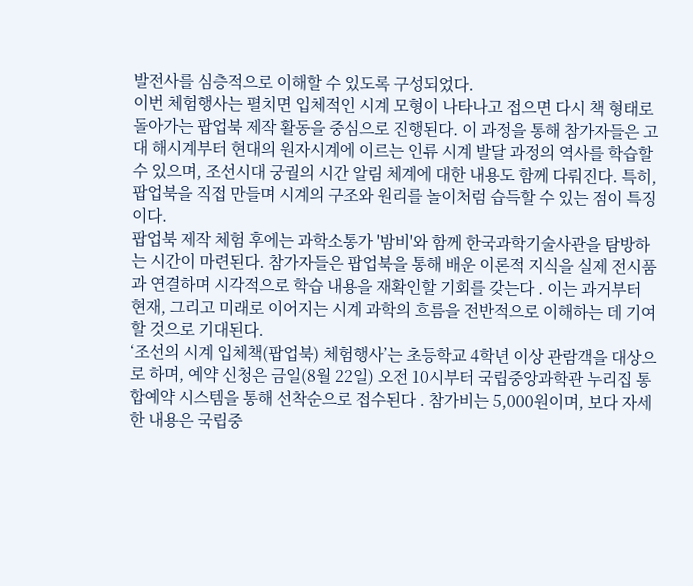발전사를 심층적으로 이해할 수 있도록 구성되었다.
이번 체험행사는 펼치면 입체적인 시계 모형이 나타나고 접으면 다시 책 형태로 돌아가는 팝업북 제작 활동을 중심으로 진행된다. 이 과정을 통해 참가자들은 고대 해시계부터 현대의 원자시계에 이르는 인류 시계 발달 과정의 역사를 학습할 수 있으며, 조선시대 궁궐의 시간 알림 체계에 대한 내용도 함께 다뤄진다. 특히, 팝업북을 직접 만들며 시계의 구조와 원리를 놀이처럼 습득할 수 있는 점이 특징이다.
팝업북 제작 체험 후에는 과학소통가 '밤비'와 함께 한국과학기술사관을 탐방하는 시간이 마련된다. 참가자들은 팝업북을 통해 배운 이론적 지식을 실제 전시품과 연결하며 시각적으로 학습 내용을 재확인할 기회를 갖는다 . 이는 과거부터 현재, 그리고 미래로 이어지는 시계 과학의 흐름을 전반적으로 이해하는 데 기여할 것으로 기대된다.
‘조선의 시계 입체책(팝업북) 체험행사’는 초등학교 4학년 이상 관람객을 대상으로 하며, 예약 신청은 금일(8월 22일) 오전 10시부터 국립중앙과학관 누리집 통합예약 시스템을 통해 선착순으로 접수된다 . 참가비는 5,000원이며, 보다 자세한 내용은 국립중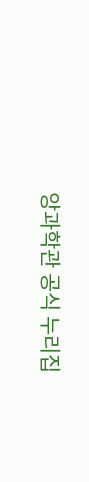앙과학관 공식 누리집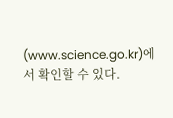(www.science.go.kr)에서 확인할 수 있다.